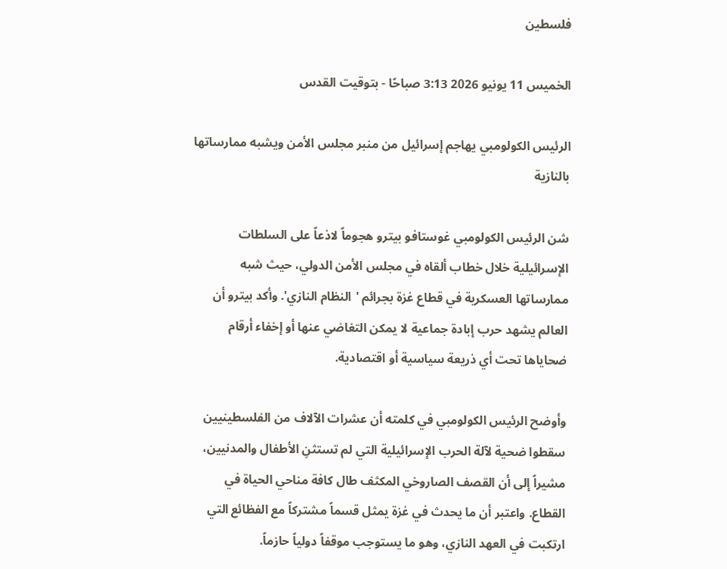فلسطين

الخميس 11 يونيو 2026 3:13 صباحًا - بتوقيت القدس

الرئيس الكولومبي يهاجم إسرائيل من منبر مجلس الأمن ويشبه ممارساتها بالنازية

شن الرئيس الكولومبي غوستافو بيترو هجوماً لاذعاً على السلطات الإسرائيلية خلال خطاب ألقاه في مجلس الأمن الدولي، حيث شبه ممارساتها العسكرية في قطاع غزة بجرائم 'النظام النازي'. وأكد بيترو أن العالم يشهد حرب إبادة جماعية لا يمكن التغاضي عنها أو إخفاء أرقام ضحاياها تحت أي ذريعة سياسية أو اقتصادية.

وأوضح الرئيس الكولومبي في كلمته أن عشرات الآلاف من الفلسطينيين سقطوا ضحية لآلة الحرب الإسرائيلية التي لم تستثنِ الأطفال والمدنيين، مشيراً إلى أن القصف الصاروخي المكثف طال كافة مناحي الحياة في القطاع. واعتبر أن ما يحدث في غزة يمثل قسماً مشتركاً مع الفظائع التي ارتكبت في العهد النازي، وهو ما يستوجب موقفاً دولياً حازماً.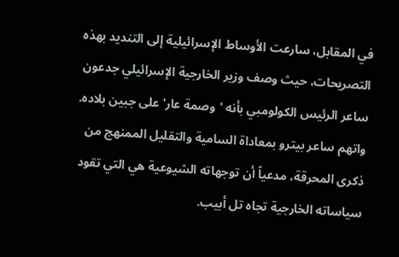في المقابل، سارعت الأوساط الإسرائيلية إلى التنديد بهذه التصريحات، حيث وصف وزير الخارجية الإسرائيلي جدعون ساعر الرئيس الكولومبي بأنه 'وصمة عار' على جبين بلاده. واتهم ساعر بيترو بمعاداة السامية والتقليل الممنهج من ذكرى المحرقة، مدعياً أن توجهاته الشيوعية هي التي تقود سياساته الخارجية تجاه تل أبيب.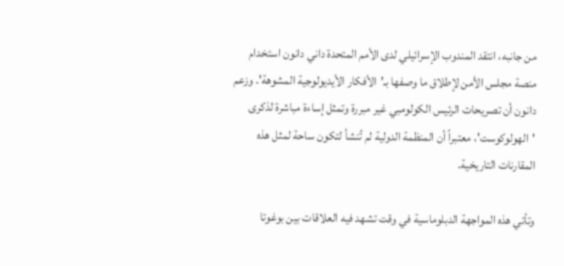من جانبه، انتقد المندوب الإسرائيلي لدى الأمم المتحدة داني دانون استخدام منصة مجلس الأمن لإطلاق ما وصفها بـ'الأفكار الأيديولوجية المشوهة'. وزعم دانون أن تصريحات الرئيس الكولومبي غير مبررة وتمثل إساءة مباشرة لذكرى 'الهولوكوست'، معتبراً أن المنظمة الدولية لم تُنشأ لتكون ساحة لمثل هذه المقارنات التاريخية.

وتأتي هذه المواجهة الدبلوماسية في وقت تشهد فيه العلاقات بين بوغوتا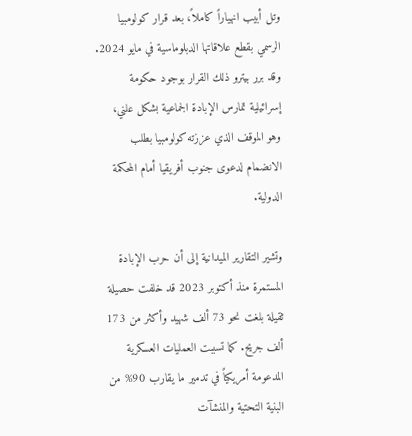وتل أبيب انهياراً كاملاً، بعد قرار كولومبيا الرسمي بقطع علاقاتها الدبلوماسية في مايو 2024. وقد برر بيترو ذلك القرار بوجود حكومة إسرائيلية تمارس الإبادة الجماعية بشكل علني، وهو الموقف الذي عززته كولومبيا بطلب الانضمام لدعوى جنوب أفريقيا أمام المحكمة الدولية.

وتشير التقارير الميدانية إلى أن حرب الإبادة المستمرة منذ أكتوبر 2023 قد خلفت حصيلة ثقيلة بلغت نحو 73 ألف شهيد وأكثر من 173 ألف جريح. كما تسببت العمليات العسكرية المدعومة أمريكياً في تدمير ما يقارب 90% من البنية التحتية والمنشآت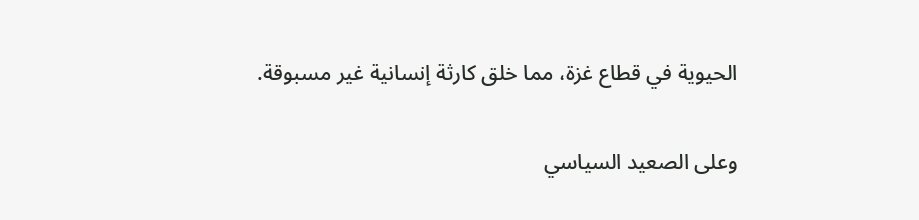الحيوية في قطاع غزة، مما خلق كارثة إنسانية غير مسبوقة.

وعلى الصعيد السياسي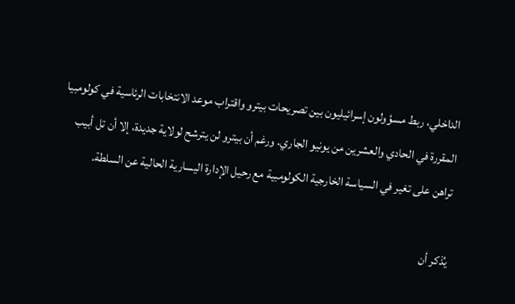الداخلي، ربط مسؤولون إسرائيليون بين تصريحات بيترو واقتراب موعد الانتخابات الرئاسية في كولومبيا المقررة في الحادي والعشرين من يونيو الجاري. ورغم أن بيترو لن يترشح لولاية جديدة، إلا أن تل أبيب تراهن على تغير في السياسة الخارجية الكولومبية مع رحيل الإدارة اليسارية الحالية عن السلطة.

يُذكر أن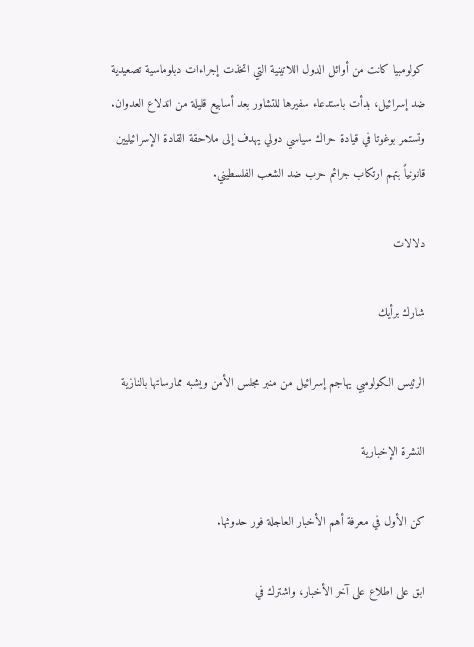كولومبيا كانت من أوائل الدول اللاتينية التي اتخذت إجراءات دبلوماسية تصعيدية ضد إسرائيل، بدأت باستدعاء سفيرها للتشاور بعد أسابيع قليلة من اندلاع العدوان. وتستمر بوغوتا في قيادة حراك سياسي دولي يهدف إلى ملاحقة القادة الإسرائيليين قانونياً بتهم ارتكاب جرائم حرب ضد الشعب الفلسطيني.

دلالات

شارك برأيك

الرئيس الكولومبي يهاجم إسرائيل من منبر مجلس الأمن ويشبه ممارساتها بالنازية

النشرة الإخبارية

كن الأول في معرفة أهم الأخبار العاجلة فور حدوثها.

ابق على اطلاع على آخر الأخبار، واشترك في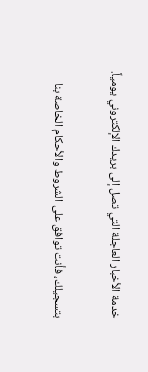خدمة الأخبار العاجلة التي تصل إلى بريدك الإلكتروني يومياً.

بتسجيلك، فأنت توافق على الشروط والأحكام الخاصة بنا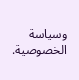وسياسة الخصوصية.